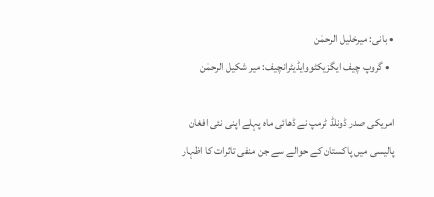• بانی: میرخلیل الرحمٰن
  • گروپ چیف ایگزیکٹووایڈیٹرانچیف: میر شکیل الرحمٰن

امریکی صدر ڈونلڈ ٹرمپ نے ڈھائی ماہ پہلے اپنی نئی افغان پالیسی میں پاکستان کے حوالے سے جن منفی تاثرات کا اظہار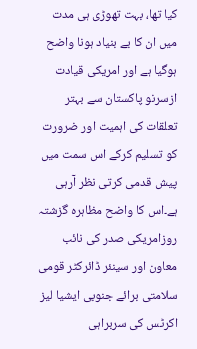کیا تھا، بہت تھوڑی ہی مدت میں ان کا بے بنیاد ہونا واضح ہوگیا ہے اور امریکی قیادت ازسرنو پاکستان سے بہتر تعلقات کی اہمیت اور ضرورت کو تسلیم کرکے اس سمت میں پیش قدمی کرتی نظر آرہی ہے۔اس کا واضح مظاہرہ گزشتہ روزامریکی صدر کی نائب معاون اور سینئر ڈائرکٹر قومی سلامتی برائے جنوبی ایشیا لیز اکرٹس کی سربراہی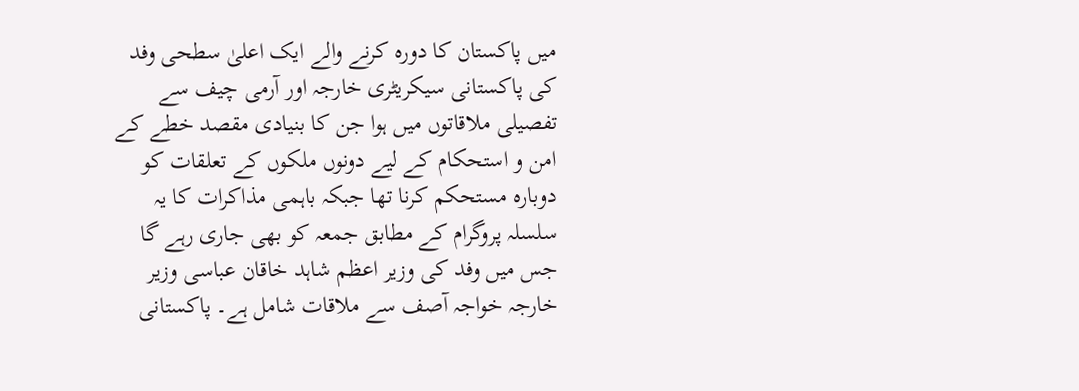میں پاکستان کا دورہ کرنے والے ایک اعلیٰ سطحی وفد کی پاکستانی سیکریٹری خارجہ اور آرمی چیف سے تفصیلی ملاقاتوں میں ہوا جن کا بنیادی مقصد خطے کے امن و استحکام کے لیے دونوں ملکوں کے تعلقات کو دوبارہ مستحکم کرنا تھا جبکہ باہمی مذاکرات کا یہ سلسلہ پروگرام کے مطابق جمعہ کو بھی جاری رہے گا جس میں وفد کی وزیر اعظم شاہد خاقان عباسی وزیر خارجہ خواجہ آصف سے ملاقات شامل ہے۔ پاکستانی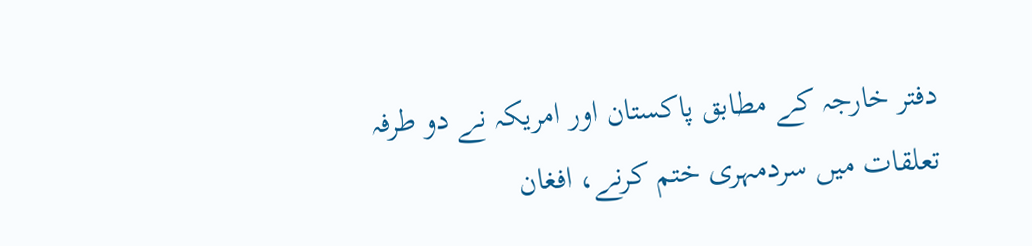دفتر خارجہ کے مطابق پاکستان اور امریکہ نے دو طرفہ تعلقات میں سردمہری ختم کرنے، افغان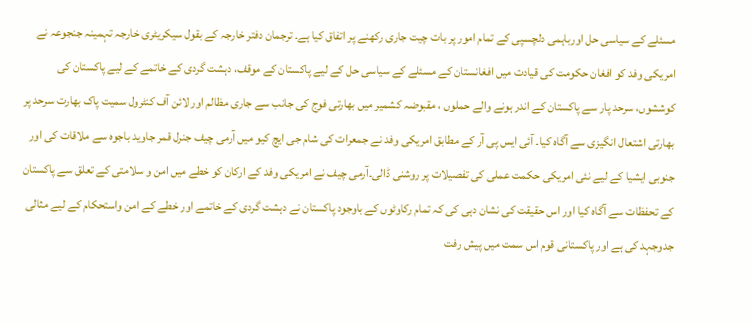مسئلے کے سیاسی حل اورباہمی دلچسپی کے تمام امور پر بات چیت جاری رکھنے پر اتفاق کیا ہے۔ ترجمان دفتر خارجہ کے بقول سیکریٹری خارجہ تہمینہ جنجوعہ نے امریکی وفد کو افغان حکومت کی قیادت میں افغانستان کے مسئلے کے سیاسی حل کے لیے پاکستان کے موقف، دہشت گردی کے خاتمے کے لیے پاکستان کی کوششوں، سرحد پار سے پاکستان کے اندر ہونے والے حملوں ، مقبوضہ کشمیر میں بھارتی فوج کی جانب سے جاری مظالم اور لائن آف کنٹرول سمیت پاک بھارت سرحد پر بھارتی اشتعال انگیزی سے آگاہ کیا۔ آئی ایس پی آر کے مطابق امریکی وفد نے جمعرات کی شام جی ایچ کیو میں آرمی چیف جنرل قمر جاوید باجوہ سے ملاقات کی اور جنوبی ایشیا کے لیے نئی امریکی حکمت عملی کی تفصیلات پر روشنی ڈالی۔آرمی چیف نے امریکی وفد کے ارکان کو خطے میں امن و سلامتی کے تعلق سے پاکستان کے تحفظات سے آگاہ کیا اور اس حقیقت کی نشان دہی کی کہ تمام رکاوٹوں کے باوجود پاکستان نے دہشت گردی کے خاتمے اور خطے کے امن واستحکام کے لیے مثالی جدوجہد کی ہے اور پاکستانی قوم اس سمت میں پیش رفت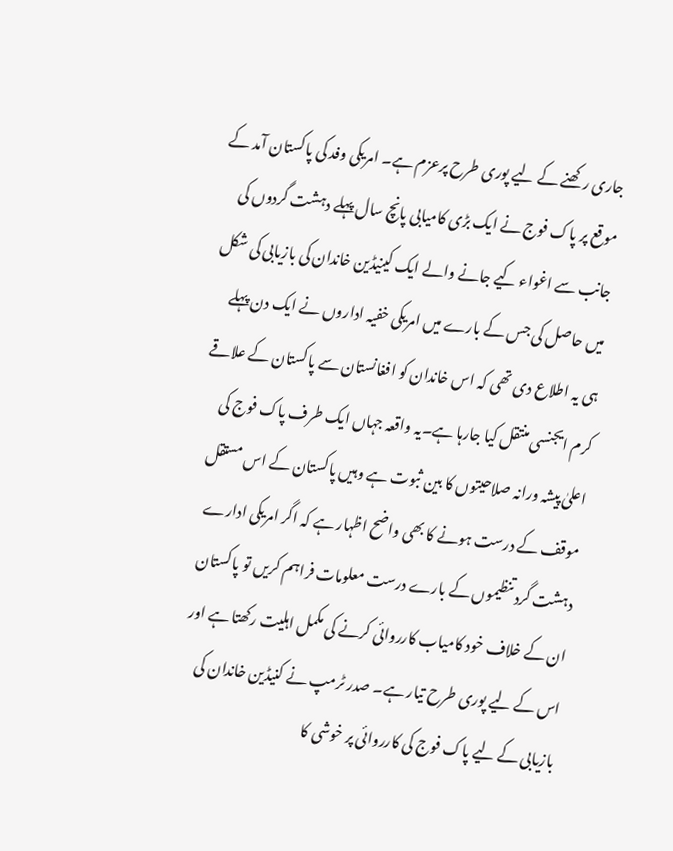جاری رکھنے کے لیے پوری طرح پرعزم ہے۔ امریکی وفد کی پاکستان آمد کے موقع پر پاک فوج نے ایک بڑی کامیابی پانچ سال پہلے دہشت گردوں کی جانب سے اغواء کیے جانے والے ایک کینیڈین خاندان کی بازیابی کی شکل میں حاصل کی جس کے بارے میں امریکی خفیہ اداروں نے ایک دن پہلے ہی یہ اطلاع دی تھی کہ اس خاندان کو افغانستان سے پاکستان کے علاقے کرم ایجنسی منتقل کیا جارہا ہے۔یہ واقعہ جہاں ایک طرف پاک فوج کی اعلیٰ پیشہ ورانہ صلاحیتوں کا بین ثبوت ہے وہیں پاکستان کے اس مستقل موقف کے درست ہونے کا بھی واضح اظہار ہے کہ اگر امریکی ادارے دہشت گرد تنظیموں کے بارے درست معلومات فراہم کریں تو پاکستان ان کے خلاف خود کامیاب کارروائی کرنے کی مکمل اہلیت رکھتا ہے اور اس کے لیے پوری طرح تیار ہے۔ صدر ٹرمپ نے کنیڈین خاندان کی بازیابی کے لیے پاک فوج کی کارروائی پر خوشی کا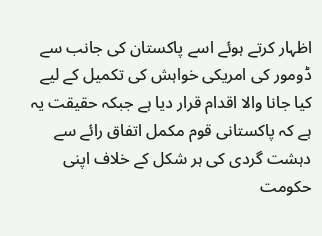اظہار کرتے ہوئے اسے پاکستان کی جانب سے ڈومور کی امریکی خواہش کی تکمیل کے لیے کیا جانا والا اقدام قرار دیا ہے جبکہ حقیقت یہ ہے کہ پاکستانی قوم مکمل اتفاق رائے سے دہشت گردی کی ہر شکل کے خلاف اپنی حکومت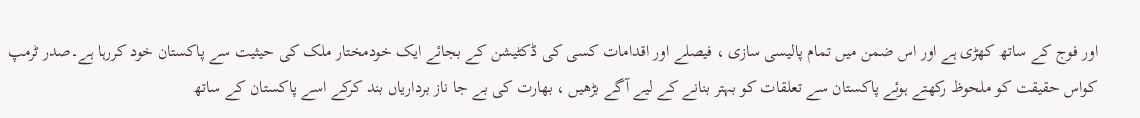اور فوج کے ساتھ کھڑی ہے اور اس ضمن میں تمام پالیسی سازی ، فیصلے اور اقدامات کسی کی ڈکٹیشن کے بجائے ایک خودمختار ملک کی حیثیت سے پاکستان خود کررہا ہے۔صدر ٹرمپ کواس حقیقت کو ملحوظ رکھتے ہوئے پاکستان سے تعلقات کو بہتر بنانے کے لیے آگے بڑھیں ، بھارت کی بے جا ناز برداریاں بند کرکے اسے پاکستان کے ساتھ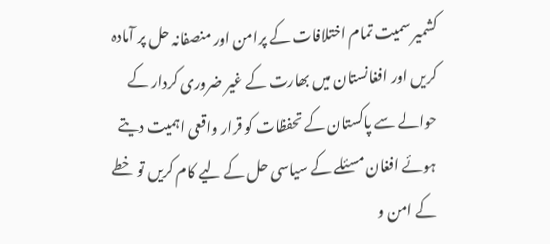کشمیر سمیت تمام اختلافات کے پرامن اور منصفانہ حل پر آمادہ کریں اور افغانستان میں بھارت کے غیر ضروری کردار کے حوالے سے پاکستان کے تحفظات کو قرار واقعی اہمیت دیتے ہوئے افغان مسئلے کے سیاسی حل کے لیے کام کریں تو خطے کے امن و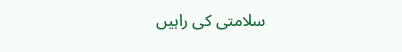سلامتی کی راہیں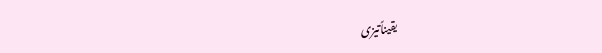یقیناًتیزی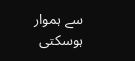سے ہموار ہوسکتی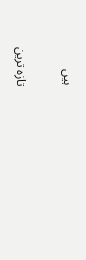ہیں

تازہ ترین